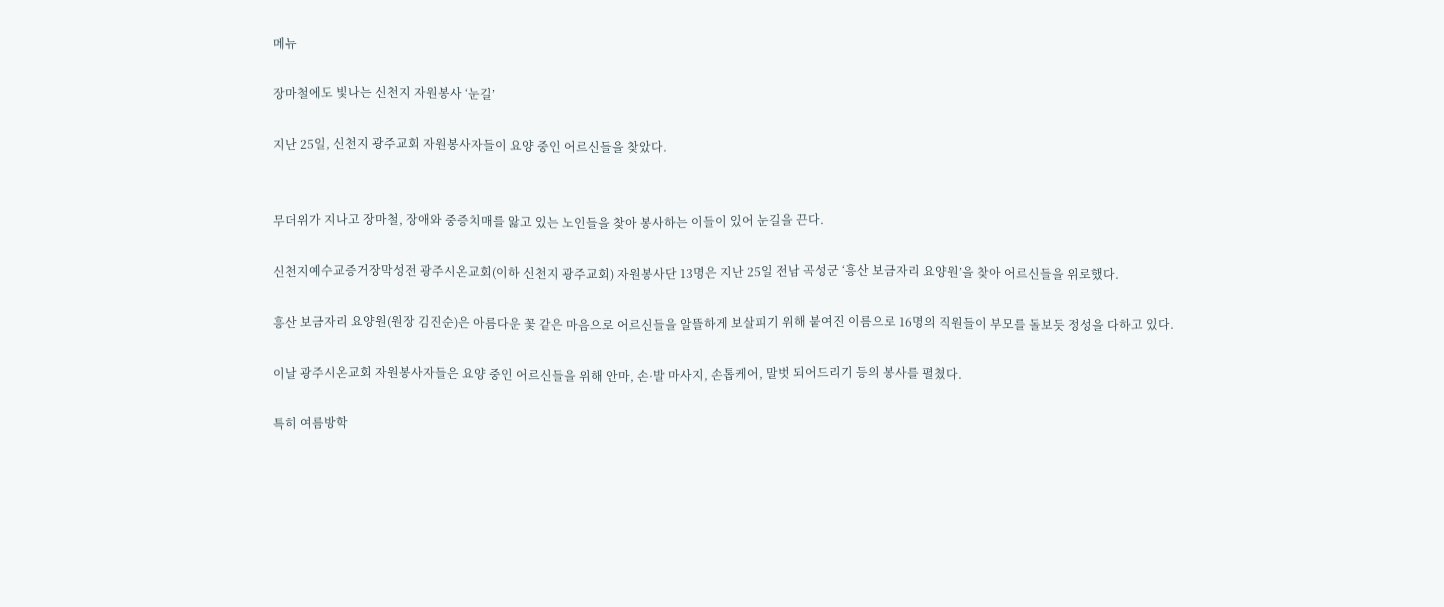메뉴

장마철에도 빛나는 신천지 자원봉사 ‘눈길’

지난 25일, 신천지 광주교회 자원봉사자들이 요양 중인 어르신들을 찾았다.


무더위가 지나고 장마철, 장애와 중증치매를 앓고 있는 노인들을 찾아 봉사하는 이들이 있어 눈길을 끈다.

신천지예수교증거장막성전 광주시온교회(이하 신천지 광주교회) 자원봉사단 13명은 지난 25일 전남 곡성군 ‘흥산 보금자리 요양원’을 찾아 어르신들을 위로했다.

흥산 보금자리 요양원(원장 김진순)은 아름다운 꽃 같은 마음으로 어르신들을 알뜰하게 보살피기 위해 붙여진 이름으로 16명의 직원들이 부모를 돌보듯 정성을 다하고 있다.

이날 광주시온교회 자원봉사자들은 요양 중인 어르신들을 위해 안마, 손·발 마사지, 손톱케어, 말벗 되어드리기 등의 봉사를 펼쳤다.

특히 여름방학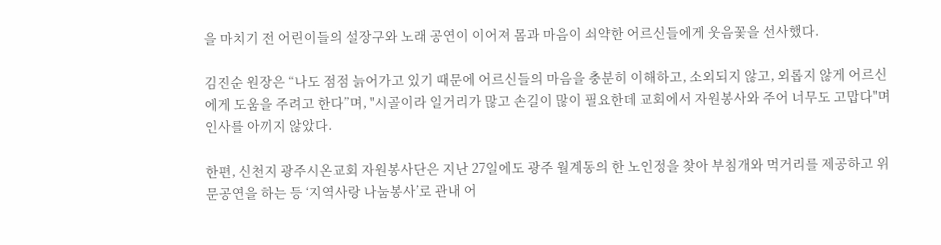을 마치기 전 어린이들의 설장구와 노래 공연이 이어져 몸과 마음이 쇠약한 어르신들에게 웃음꽃을 선사했다.

김진순 원장은 “나도 점점 늙어가고 있기 때문에 어르신들의 마음을 충분히 이해하고, 소외되지 않고, 외롭지 않게 어르신에게 도움을 주려고 한다”며, "시골이라 일거리가 많고 손길이 많이 필요한데 교회에서 자원봉사와 주어 너무도 고맙다"며 인사를 아끼지 않았다.

한편, 신천지 광주시온교회 자원봉사단은 지난 27일에도 광주 월계동의 한 노인정을 찾아 부침개와 먹거리를 제공하고 위문공연을 하는 등 ‘지역사랑 나눔봉사’로 관내 어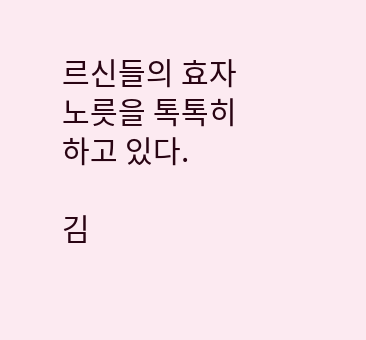르신들의 효자 노릇을 톡톡히 하고 있다.

김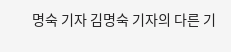명숙 기자 김명숙 기자의 다른 기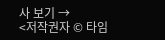사 보기 →
<저작권자 © 타임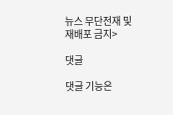뉴스 무단전재 및 재배포 금지>

댓글

댓글 기능은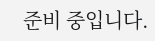준비 중입니다.